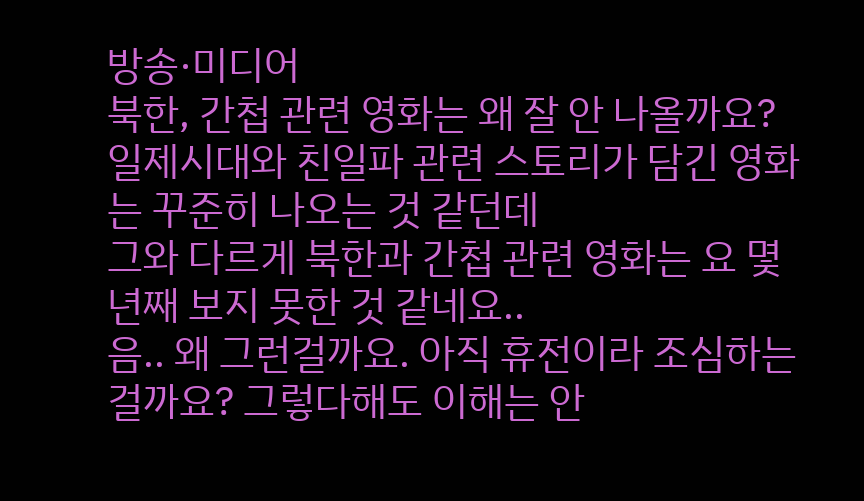방송·미디어
북한, 간첩 관련 영화는 왜 잘 안 나올까요?
일제시대와 친일파 관련 스토리가 담긴 영화는 꾸준히 나오는 것 같던데
그와 다르게 북한과 간첩 관련 영화는 요 몇년째 보지 못한 것 같네요..
음.. 왜 그런걸까요. 아직 휴전이라 조심하는 걸까요? 그렇다해도 이해는 안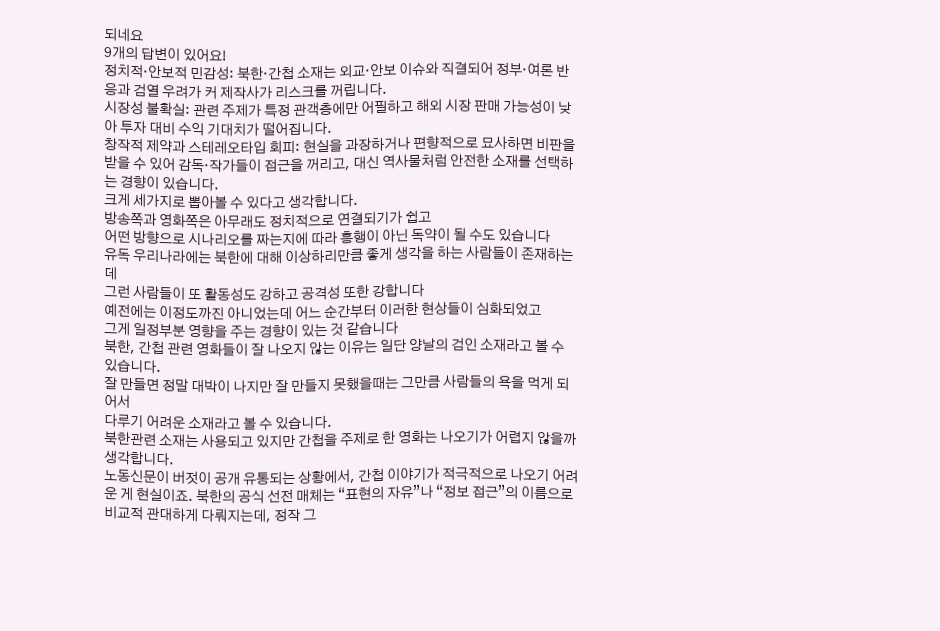되네요
9개의 답변이 있어요!
정치적·안보적 민감성: 북한·간첩 소재는 외교·안보 이슈와 직결되어 정부·여론 반응과 검열 우려가 커 제작사가 리스크를 꺼립니다.
시장성 불확실: 관련 주제가 특정 관객층에만 어필하고 해외 시장 판매 가능성이 낮아 투자 대비 수익 기대치가 떨어집니다.
창작적 제약과 스테레오타입 회피: 현실을 과장하거나 편향적으로 묘사하면 비판을 받을 수 있어 감독·작가들이 접근을 꺼리고, 대신 역사물처럼 안전한 소재를 선택하는 경향이 있습니다.
크게 세가지로 뽑아볼 수 있다고 생각합니다.
방송쪽과 영화쪽은 아무래도 정치적으로 연결되기가 쉽고
어떤 방향으로 시나리오를 짜는지에 따라 흥행이 아닌 독약이 될 수도 있습니다
유독 우리나라에는 북한에 대해 이상하리만큼 좋게 생각을 하는 사람들이 존재하는데
그런 사람들이 또 활동성도 강하고 공격성 또한 강합니다
예전에는 이정도까진 아니었는데 어느 순간부터 이러한 현상들이 심화되었고
그게 일정부분 영향을 주는 경향이 있는 것 같습니다
북한, 간첩 관련 영화들이 잘 나오지 않는 이유는 일단 양날의 검인 소재라고 볼 수 있습니다.
잘 만들면 정말 대박이 나지만 잘 만들지 못했을때는 그만큼 사람들의 욕을 먹게 되어서
다루기 어려운 소재라고 볼 수 있습니다.
북한관련 소재는 사용되고 있지만 간첩을 주제로 한 영화는 나오기가 어렵지 않을까 생각합니다.
노동신문이 버젓이 공개 유통되는 상황에서, 간첩 이야기가 적극적으로 나오기 어려운 게 현실이죠. 북한의 공식 선전 매체는 “표현의 자유”나 “정보 접근”의 이름으로 비교적 관대하게 다뤄지는데, 정작 그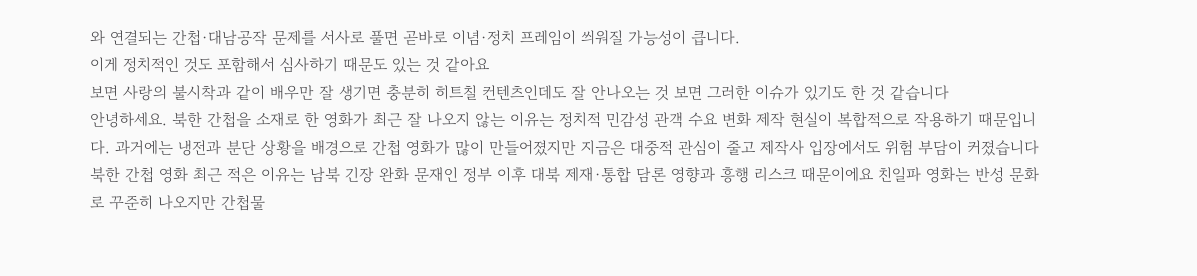와 연결되는 간첩·대남공작 문제를 서사로 풀면 곧바로 이념·정치 프레임이 씌워질 가능성이 큽니다.
이게 정치적인 것도 포함해서 심사하기 때문도 있는 것 같아요
보면 사랑의 불시착과 같이 배우만 잘 생기면 충분히 히트칠 컨텐츠인데도 잘 안나오는 것 보면 그러한 이슈가 있기도 한 것 같습니다
안녕하세요. 북한 간첩을 소재로 한 영화가 최근 잘 나오지 않는 이유는 정치적 민감성 관객 수요 변화 제작 현실이 복합적으로 작용하기 때문입니다. 과거에는 냉전과 분단 상황을 배경으로 간첩 영화가 많이 만들어졌지만 지금은 대중적 관심이 줄고 제작사 입장에서도 위험 부담이 커졌습니다
북한 간첩 영화 최근 적은 이유는 남북 긴장 완화 문재인 정부 이후 대북 제재·통합 담론 영향과 흥행 리스크 때문이에요 친일파 영화는 반성 문화로 꾸준히 나오지만 간첩물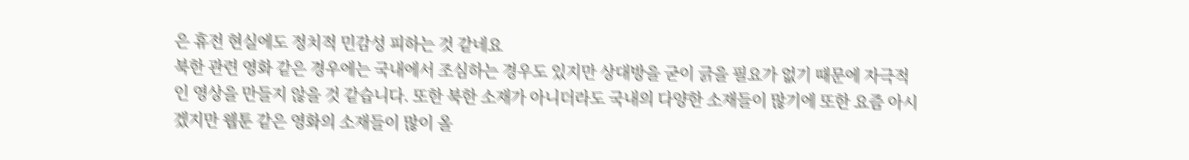은 휴전 현실에도 정치적 민감성 피하는 것 같네요
북한 관련 영화 같은 경우에는 국내에서 조심하는 경우도 있지만 상대방을 굳이 긁을 필요가 없기 때문에 자극적인 영상을 만들지 않을 것 같습니다. 또한 북한 소재가 아니더라도 국내의 다양한 소재들이 많기에 또한 요즘 아시겠지만 웹툰 같은 영화의 소재들이 많이 올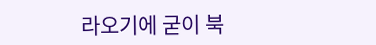라오기에 굳이 북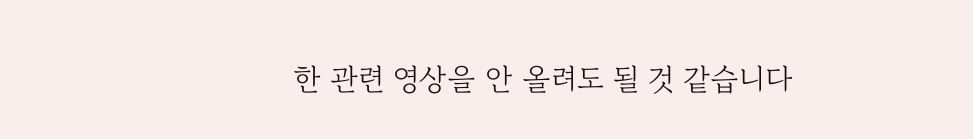한 관련 영상을 안 올려도 될 것 같습니다